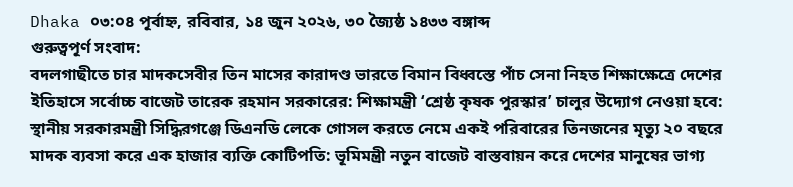Dhaka ০৩:০৪ পূর্বাহ্ন, রবিবার, ১৪ জুন ২০২৬, ৩০ জ্যৈষ্ঠ ১৪৩৩ বঙ্গাব্দ
গুরুত্বপূর্ণ সংবাদ:
বদলগাছীতে চার মাদকসেবীর তিন মাসের কারাদণ্ড ভারতে বিমান বিধ্বস্তে পাঁচ সেনা নিহত শিক্ষাক্ষেত্রে দেশের ইতিহাসে সর্বোচ্চ বাজেট তারেক রহমান সরকারের: শিক্ষামন্ত্রী ‘শ্রেষ্ঠ কৃষক পুরস্কার’ চালুর উদ্যোগ নেওয়া হবে: স্থানীয় সরকারমন্ত্রী সিদ্ধিরগঞ্জে ডিএনডি লেকে গোসল করতে নেমে একই পরিবারের তিনজনের মৃত্যু ২০ বছরে মাদক ব্যবসা করে এক হাজার ব্যক্তি কোটিপতি: ভূমিমন্ত্রী নতুন বাজেট বাস্তবায়ন করে দেশের মানুষের ভাগ্য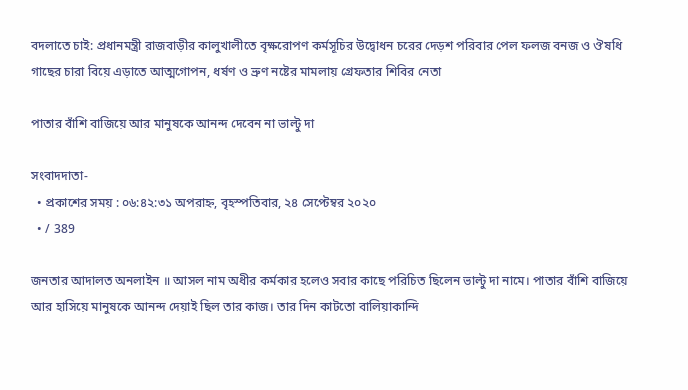বদলাতে চাই: প্রধানমন্ত্রী রাজবাড়ীর কালুখালীতে বৃক্ষরোপণ কর্মসূচির উদ্বোধন চরের দেড়শ পরিবার পেল ফলজ বনজ ও ঔষধি গাছের চারা বিয়ে এড়াতে আত্মগোপন, ধর্ষণ ও ভ্রুণ নষ্টের মামলায় গ্রেফতার শিবির নেতা

পাতার বাঁশি বাজিয়ে আর মানুষকে আনন্দ দেবেন না ভাল্টু দা

সংবাদদাতা-
  • প্রকাশের সময় : ০৬:৪২:৩১ অপরাহ্ন, বৃহস্পতিবার, ২৪ সেপ্টেম্বর ২০২০
  • / 389

জনতার আদালত অনলাইন ॥ আসল নাম অধীর কর্মকার হলেও সবার কাছে পরিচিত ছিলেন ভাল্টু দা নামে। পাতার বাঁশি বাজিয়ে আর হাসিয়ে মানুষকে আনন্দ দেয়াই ছিল তার কাজ। তার দিন কাটতো বালিয়াকান্দি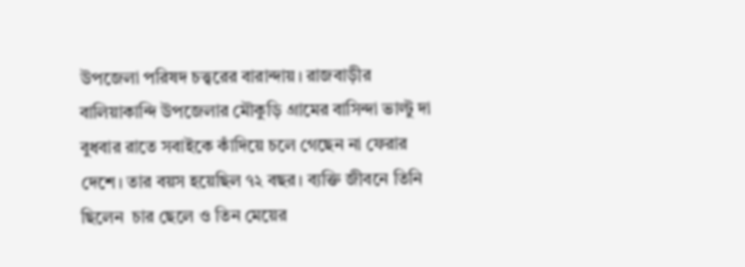উপজেলা পরিষদ চত্ত্বরের বারান্দায়। রাজবাড়ীর বালিয়াকান্দি উপজেলার মৌকুড়ি গ্রামের বাসিন্দা ভাল্টু দা বুধবার রাতে সবাইকে কাঁদিয়ে চলে গেছেন না ফেরার দেশে। তার বয়স হয়েছিল ৭২ বছর। ব্যক্তি জীবনে তিনি ছিলেন  চার ছেলে ও তিন মেয়ের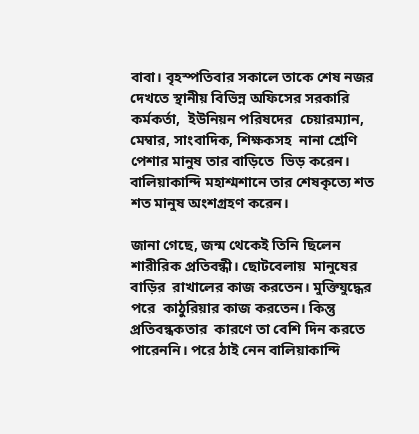বাবা। বৃহস্পতিবার সকালে তাকে শেষ নজর দেখতে স্থানীয় বিভিন্ন অফিসের সরকারি কর্মকর্তা,  ইউনিয়ন পরিষদের  চেয়ারম্যান, মেম্বার, সাংবাদিক, শিক্ষকসহ  নানা শ্রেণি পেশার মানুষ তার বাড়িতে  ভিড় করেন। বালিয়াকান্দি মহাশ্মশানে তার শেষকৃত্যে শত শত মানুষ অংশগ্রহণ করেন।

জানা গেছে, জন্ম থেকেই তিনি ছিলেন শারীরিক প্রতিবন্ধী। ছোটবেলায়  মানুষের বাড়ির  রাখালের কাজ করতেন। মুক্তিযুদ্ধের পরে  কাঠুরিয়ার কাজ করতেন। কিন্তু  প্রতিবন্ধকতার  কারণে তা বেশি দিন করতে পারেননি। পরে ঠাই নেন বালিয়াকান্দি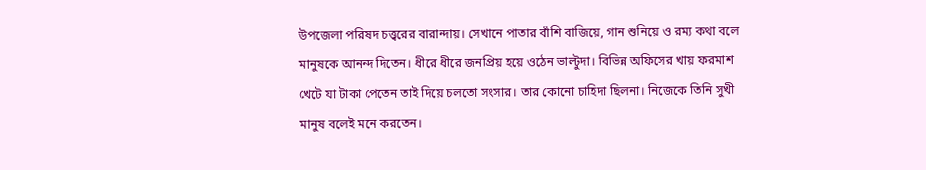উপজেলা পরিষদ চত্ত্বরের বারান্দায়। সেখানে পাতার বাঁশি বাজিয়ে, গান শুনিয়ে ও রম্য কথা বলে মানুষকে আনন্দ দিতেন। ধীরে ধীরে জনপ্রিয় হয়ে ওঠেন ভাল্টুদা। বিভিন্ন অফিসের খায় ফরমাশ খেটে যা টাকা পেতেন তাই দিয়ে চলতো সংসার। তার কোনো চাহিদা ছিলনা। নিজেকে তিনি সুখী মানুষ বলেই মনে করতেন।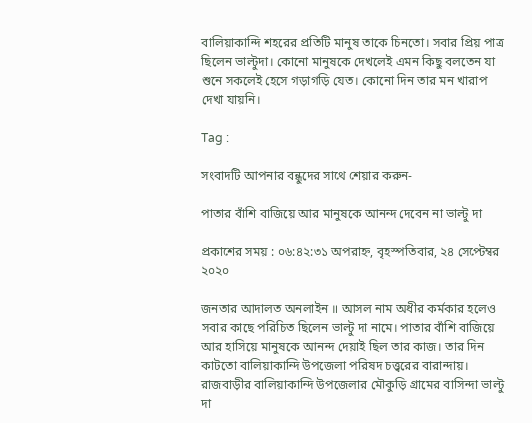বালিয়াকান্দি শহরের প্রতিটি মানুষ তাকে চিনতো। সবার প্রিয় পাত্র ছিলেন ভাল্টুদা। কোনো মানুষকে দেখলেই এমন কিছু বলতেন যা  শুনে সকলেই হেসে গড়াগড়ি যেত। কোনো দিন তার মন খারাপ  দেখা যায়নি।

Tag :

সংবাদটি আপনার বন্ধুদের সাথে শেয়ার করুন-

পাতার বাঁশি বাজিয়ে আর মানুষকে আনন্দ দেবেন না ভাল্টু দা

প্রকাশের সময় : ০৬:৪২:৩১ অপরাহ্ন, বৃহস্পতিবার, ২৪ সেপ্টেম্বর ২০২০

জনতার আদালত অনলাইন ॥ আসল নাম অধীর কর্মকার হলেও সবার কাছে পরিচিত ছিলেন ভাল্টু দা নামে। পাতার বাঁশি বাজিয়ে আর হাসিয়ে মানুষকে আনন্দ দেয়াই ছিল তার কাজ। তার দিন কাটতো বালিয়াকান্দি উপজেলা পরিষদ চত্ত্বরের বারান্দায়। রাজবাড়ীর বালিয়াকান্দি উপজেলার মৌকুড়ি গ্রামের বাসিন্দা ভাল্টু দা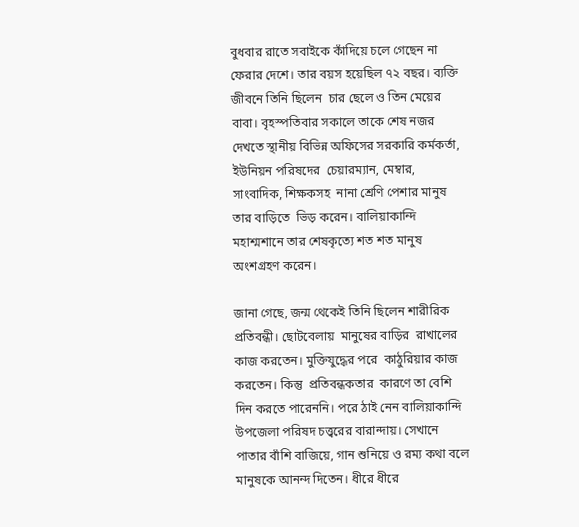বুধবার রাতে সবাইকে কাঁদিয়ে চলে গেছেন না ফেরার দেশে। তার বয়স হয়েছিল ৭২ বছর। ব্যক্তি জীবনে তিনি ছিলেন  চার ছেলে ও তিন মেয়ের বাবা। বৃহস্পতিবার সকালে তাকে শেষ নজর দেখতে স্থানীয় বিভিন্ন অফিসের সরকারি কর্মকর্তা,  ইউনিয়ন পরিষদের  চেয়ারম্যান, মেম্বার, সাংবাদিক, শিক্ষকসহ  নানা শ্রেণি পেশার মানুষ তার বাড়িতে  ভিড় করেন। বালিয়াকান্দি মহাশ্মশানে তার শেষকৃত্যে শত শত মানুষ অংশগ্রহণ করেন।

জানা গেছে, জন্ম থেকেই তিনি ছিলেন শারীরিক প্রতিবন্ধী। ছোটবেলায়  মানুষের বাড়ির  রাখালের কাজ করতেন। মুক্তিযুদ্ধের পরে  কাঠুরিয়ার কাজ করতেন। কিন্তু  প্রতিবন্ধকতার  কারণে তা বেশি দিন করতে পারেননি। পরে ঠাই নেন বালিয়াকান্দি উপজেলা পরিষদ চত্ত্বরের বারান্দায়। সেখানে পাতার বাঁশি বাজিয়ে, গান শুনিয়ে ও রম্য কথা বলে মানুষকে আনন্দ দিতেন। ধীরে ধীরে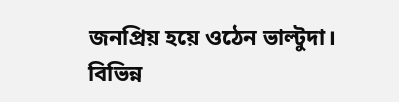জনপ্রিয় হয়ে ওঠেন ভাল্টুদা। বিভিন্ন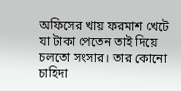অফিসের খায় ফরমাশ খেটে যা টাকা পেতেন তাই দিয়ে চলতো সংসার। তার কোনো চাহিদা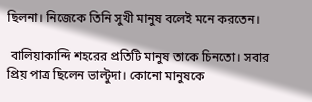ছিলনা। নিজেকে তিনি সুখী মানুষ বলেই মনে করতেন।

 বালিয়াকান্দি শহরের প্রতিটি মানুষ তাকে চিনতো। সবার প্রিয় পাত্র ছিলেন ভাল্টুদা। কোনো মানুষকে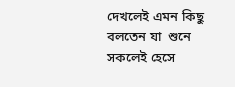দেখলেই এমন কিছু বলতেন যা  শুনে সকলেই হেসে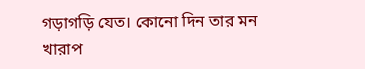গড়াগড়ি যেত। কোনো দিন তার মন খারাপ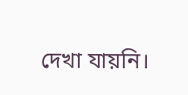দেখা যায়নি।